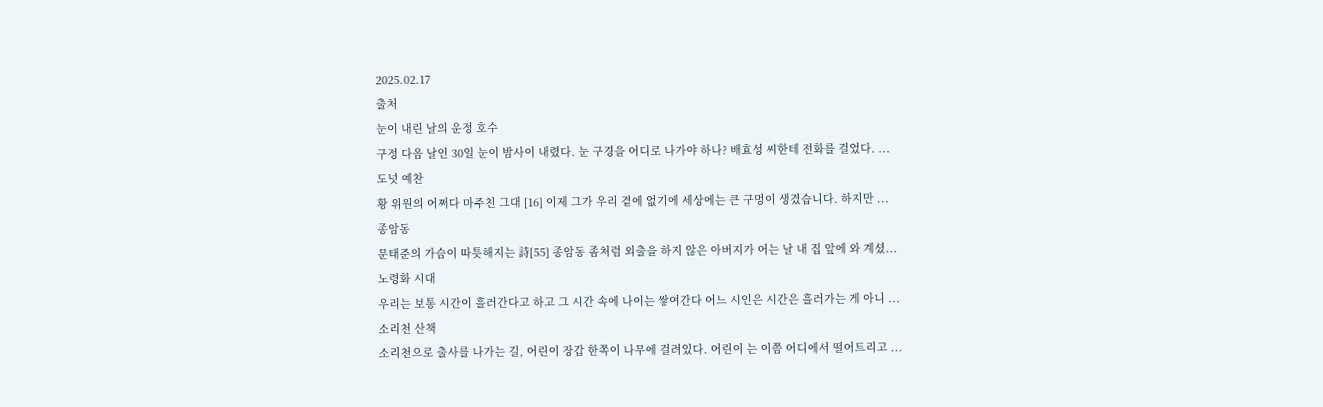2025.02.17
출처
눈이 내린 날의 운정 호수
구정 다음 날인 30일 눈이 밤사이 내렸다. 눈 구경을 어디로 나가야 하나? 배효성 씨한테 전화를 걸었다. ...
도넛 예찬
황 위원의 어쩌다 마주친 그대 [16] 이제 그가 우리 곁에 없기에 세상에는 큰 구멍이 생겼습니다. 하지만 ...
종암동
문태준의 가슴이 따틋해지는 詩[55] 종암동 좀처럼 외출을 하지 않은 아버지가 어는 날 내 집 앞에 와 계셨...
노령화 시대
우리는 보통 시간이 흘러간다고 하고 그 시간 속에 나이는 쌓여간다 어느 시인은 시간은 흘러가는 게 아니 ...
소리천 산책
소리천으로 출사를 나가는 길, 어린이 장갑 한쪽이 나무에 걸려있다. 어린이 는 이쯤 어디에서 떨어트리고 ...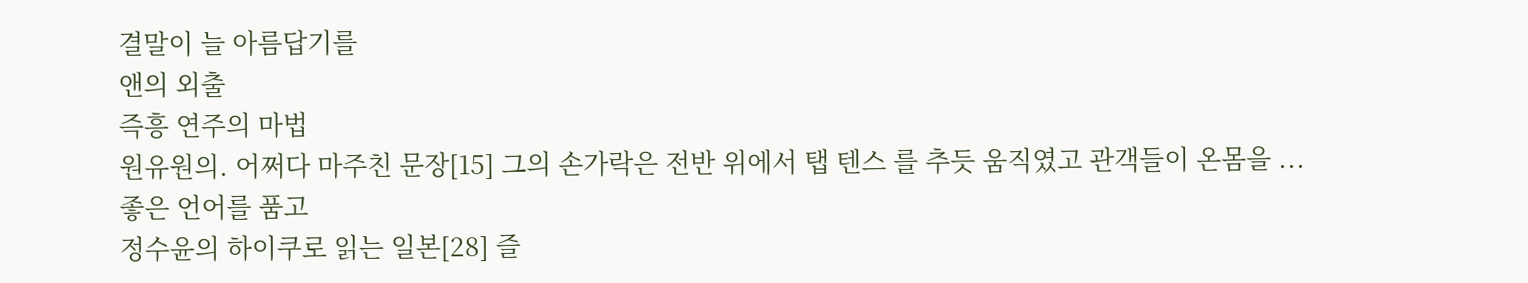결말이 늘 아름답기를
앤의 외출
즉흥 연주의 마법
원유원의. 어쩌다 마주친 문장[15] 그의 손가락은 전반 위에서 탭 텐스 를 추듯 움직였고 관객들이 온몸을 ...
좋은 언어를 품고
정수윤의 하이쿠로 읽는 일본[28] 즐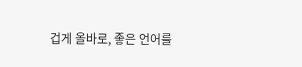겁게 올바로, 좋은 언어를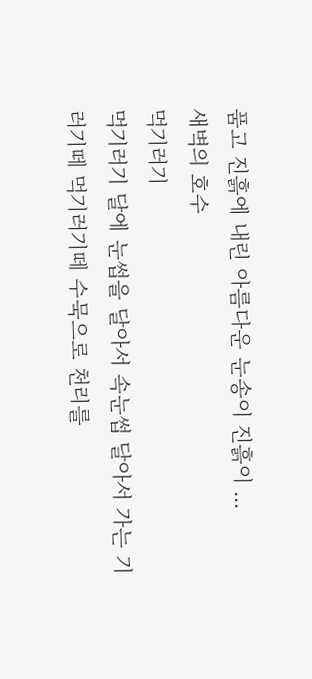품고 진흙에 내린 아름다운 눈송이 진흙이 ...
새벽의 호수
먹기러기
먹기러기 달에 눈썹을 달아서 속눈썹 달아서 가는 기러기떼 먹기러기떼 수묵으로 천리를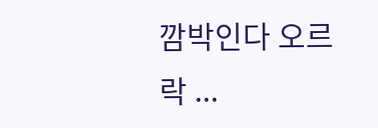깜박인다 오르락 ...